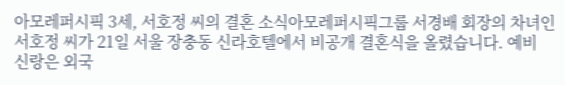아모레퍼시픽 3세, 서호정 씨의 결혼 소식아모레퍼시픽그룹 서경배 회장의 차녀인 서호정 씨가 21일 서울 장충동 신라호텔에서 비공개 결혼식을 올렸습니다. 예비 신랑은 외국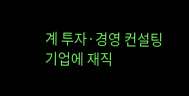계 투자·경영 컨설팅 기업에 재직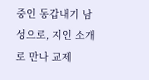중인 동갑내기 남성으로, 지인 소개로 만나 교제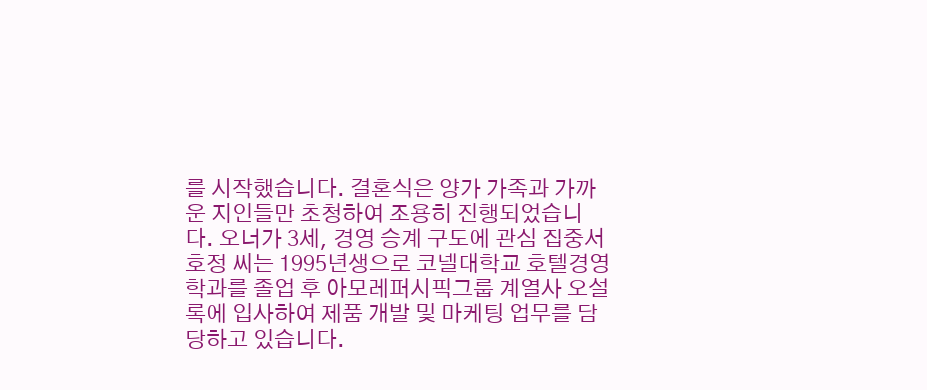를 시작했습니다. 결혼식은 양가 가족과 가까운 지인들만 초청하여 조용히 진행되었습니다. 오너가 3세, 경영 승계 구도에 관심 집중서호정 씨는 1995년생으로 코넬대학교 호텔경영학과를 졸업 후 아모레퍼시픽그룹 계열사 오설록에 입사하여 제품 개발 및 마케팅 업무를 담당하고 있습니다.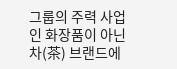그룹의 주력 사업인 화장품이 아닌 차(茶) 브랜드에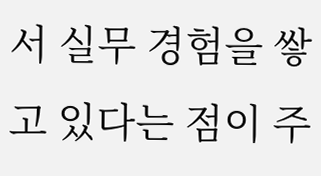서 실무 경험을 쌓고 있다는 점이 주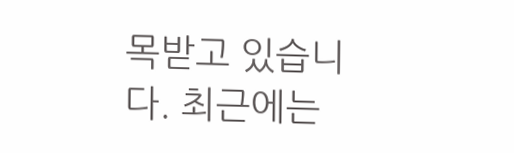목받고 있습니다. 최근에는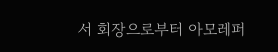서 회장으로부터 아모레퍼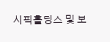시픽홀딩스 및 보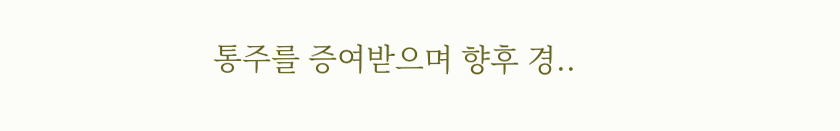통주를 증여받으며 향후 경..